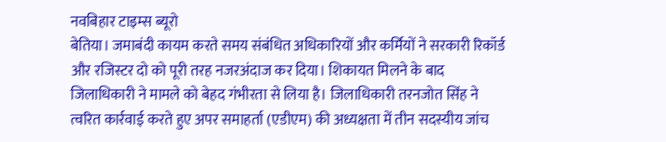नवबिहार टाइम्स ब्यूरो
बेतिया। जमाबंदी कायम करते समय संबंधित अधिकारियों और कर्मियों ने सरकारी रिकॉर्ड और रजिस्टर दो को पूरी तरह नजरअंदाज कर दिया। शिकायत मिलने के बाद जिलाधिकारी ने मामले को बेहद गंभीरता से लिया है। जिलाधिकारी तरनजोत सिंह ने त्वरित कार्रवाई करते हुए अपर समाहर्ता (एडीएम) की अध्यक्षता में तीन सदस्यीय जांच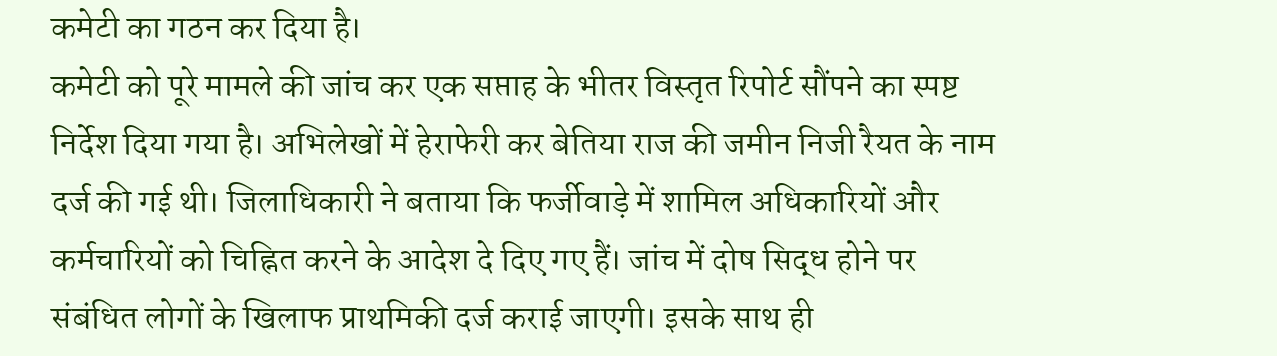कमेटी का गठन कर दिया है।
कमेटी को पूरे मामले की जांच कर एक सप्ताह के भीतर विस्तृत रिपोर्ट सौंपने का स्पष्ट निर्देश दिया गया है। अभिलेखों में हेराफेरी कर बेतिया राज की जमीन निजी रैयत के नाम दर्ज की गई थी। जिलाधिकारी ने बताया कि फर्जीवाड़े में शामिल अधिकारियों और कर्मचारियों को चिह्नित करने के आदेश दे दिए गए हैं। जांच में दोष सिद्ध होने पर संबंधित लोगों के खिलाफ प्राथमिकी दर्ज कराई जाएगी। इसके साथ ही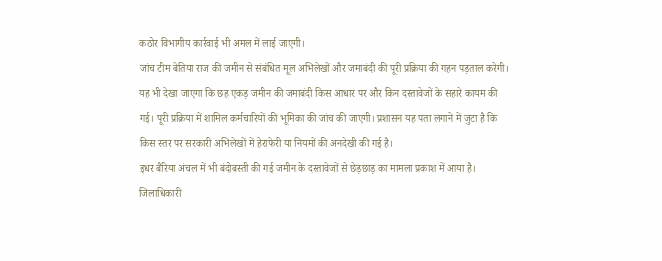कठोर विभागीय कार्रवाई भी अमल में लाई जाएगी।
जांच टीम बेतिया राज की जमीन से संबंधित मूल अभिलेखों और जमाबंदी की पूरी प्रक्रिया की गहन पड़ताल करेगी। यह भी देखा जाएगा कि छह एकड़ जमीन की जमाबंदी किस आधार पर और किन दस्तावेजों के सहारे कायम की गई। पूरी प्रक्रिया में शामिल कर्मचारियों की भूमिका की जांच की जाएगी। प्रशासन यह पता लगाने में जुटा है कि किस स्तर पर सरकारी अभिलेखों में हेराफेरी या नियमों की अनदेखी की गई है।
इधर बैरिया अंचल में भी बंदोबस्ती की गई जमीन के दस्तावेजों से छेड़छाड़ का मामला प्रकाश में आया है। जिलाधिकारी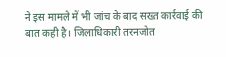ने इस मामले में भी जांच के बाद सख्त कार्रवाई की बात कही है। जिलाधिकारी तरनजोत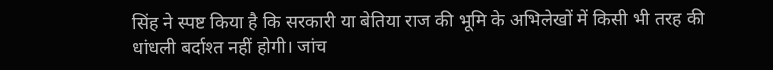सिंह ने स्पष्ट किया है कि सरकारी या बेतिया राज की भूमि के अभिलेखों में किसी भी तरह की धांधली बर्दाश्त नहीं होगी। जांच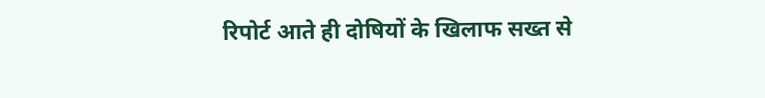रिपोर्ट आते ही दोषियों के खिलाफ सख्त से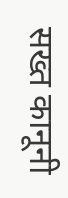सख्त कानूनी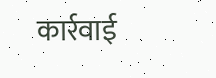कार्रवाई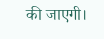की जाएगी।